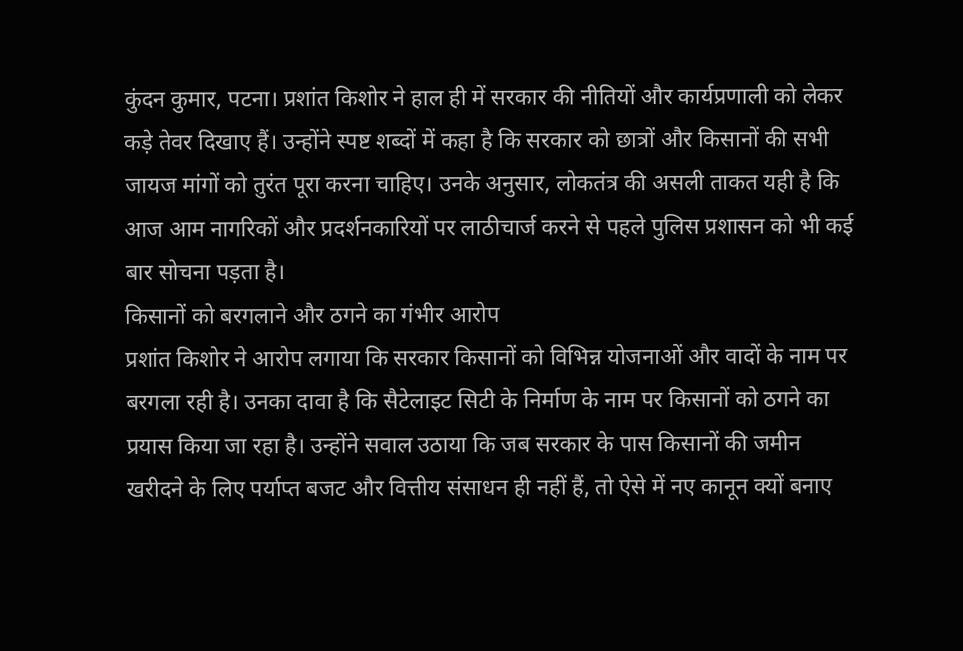कुंदन कुमार, पटना। प्रशांत किशोर ने हाल ही में सरकार की नीतियों और कार्यप्रणाली को लेकर कड़े तेवर दिखाए हैं। उन्होंने स्पष्ट शब्दों में कहा है कि सरकार को छात्रों और किसानों की सभी जायज मांगों को तुरंत पूरा करना चाहिए। उनके अनुसार, लोकतंत्र की असली ताकत यही है कि आज आम नागरिकों और प्रदर्शनकारियों पर लाठीचार्ज करने से पहले पुलिस प्रशासन को भी कई बार सोचना पड़ता है।
किसानों को बरगलाने और ठगने का गंभीर आरोप
प्रशांत किशोर ने आरोप लगाया कि सरकार किसानों को विभिन्न योजनाओं और वादों के नाम पर बरगला रही है। उनका दावा है कि सैटेलाइट सिटी के निर्माण के नाम पर किसानों को ठगने का प्रयास किया जा रहा है। उन्होंने सवाल उठाया कि जब सरकार के पास किसानों की जमीन खरीदने के लिए पर्याप्त बजट और वित्तीय संसाधन ही नहीं हैं, तो ऐसे में नए कानून क्यों बनाए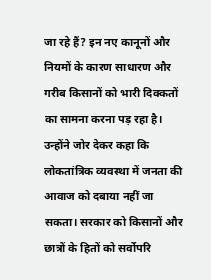जा रहे हैं? इन नए कानूनों और नियमों के कारण साधारण और गरीब किसानों को भारी दिक्कतों का सामना करना पड़ रहा है।
उन्होंने जोर देकर कहा कि लोकतांत्रिक व्यवस्था में जनता की आवाज को दबाया नहीं जा सकता। सरकार को किसानों और छात्रों के हितों को सर्वोपरि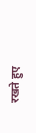रखते हुए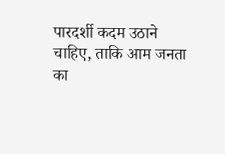पारदर्शी कदम उठाने चाहिए, ताकि आम जनता का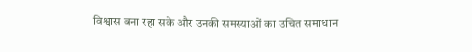विश्वास बना रहा सके और उनकी समस्याओं का उचित समाधान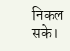निकल सके।